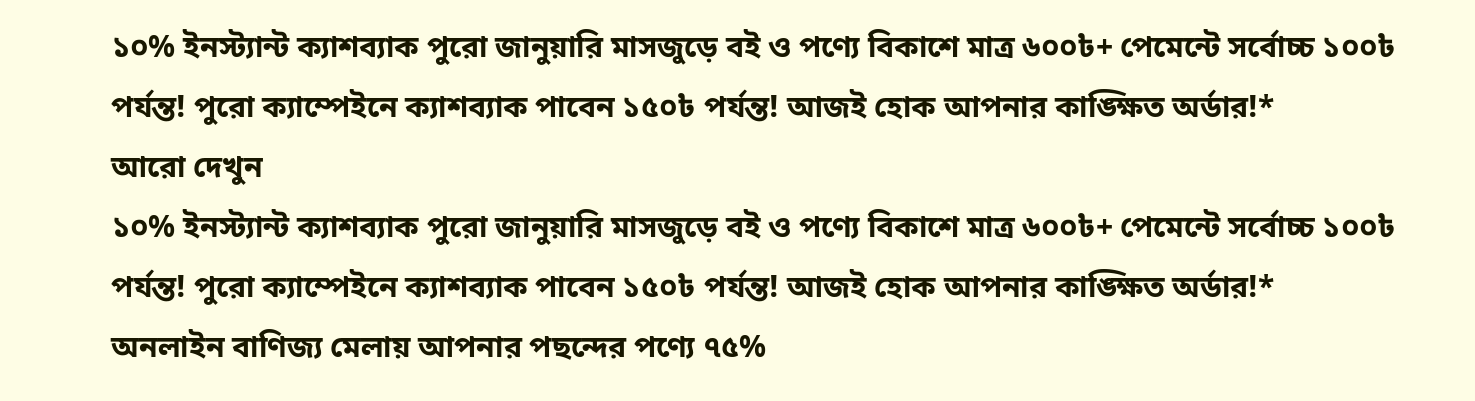১০% ইনস্ট্যান্ট ক্যাশব্যাক পুরো জানুয়ারি মাসজুড়ে বই ও পণ্যে বিকাশে মাত্র ৬০০৳+ পেমেন্টে সর্বোচ্চ ১০০৳ পর্যন্ত! পুরো ক্যাম্পেইনে ক্যাশব্যাক পাবেন ১৫০৳ পর্যন্ত! আজই হোক আপনার কাঙ্ক্ষিত অর্ডার!*
আরো দেখুন
১০% ইনস্ট্যান্ট ক্যাশব্যাক পুরো জানুয়ারি মাসজুড়ে বই ও পণ্যে বিকাশে মাত্র ৬০০৳+ পেমেন্টে সর্বোচ্চ ১০০৳ পর্যন্ত! পুরো ক্যাম্পেইনে ক্যাশব্যাক পাবেন ১৫০৳ পর্যন্ত! আজই হোক আপনার কাঙ্ক্ষিত অর্ডার!*
অনলাইন বাণিজ্য মেলায় আপনার পছন্দের পণ্যে ৭৫%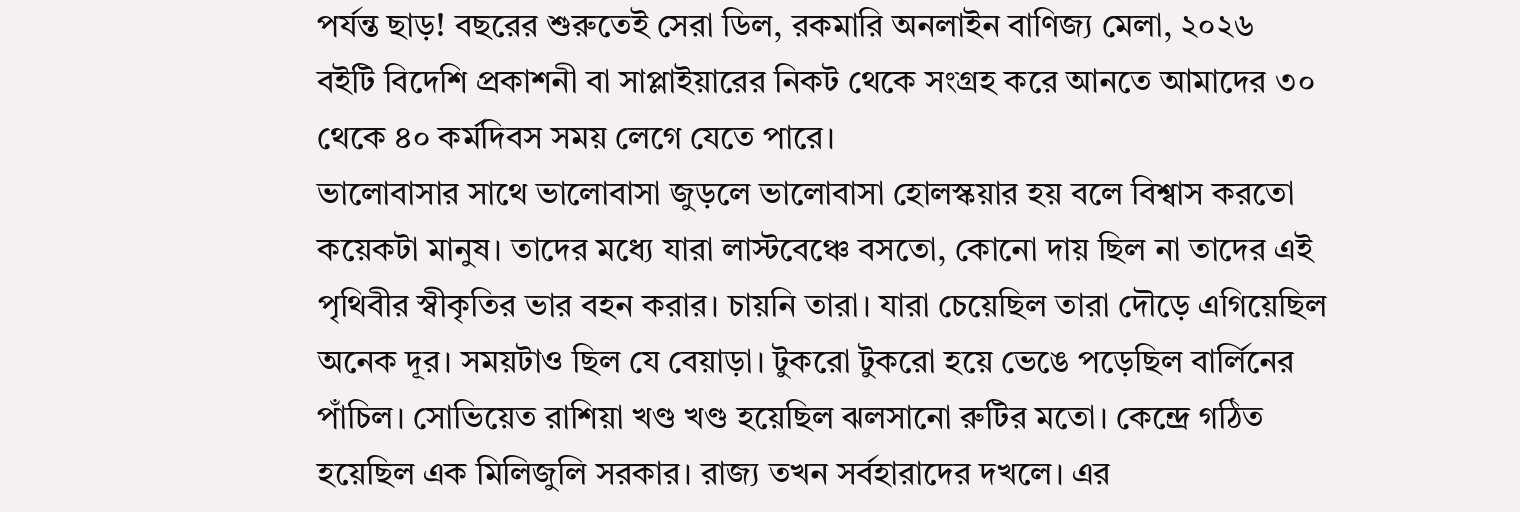পর্যন্ত ছাড়! বছরের শুরুতেই সেরা ডিল, রকমারি অনলাইন বাণিজ্য মেলা, ২০২৬
বইটি বিদেশি প্রকাশনী বা সাপ্লাইয়ারের নিকট থেকে সংগ্রহ করে আনতে আমাদের ৩০ থেকে ৪০ কর্মদিবস সময় লেগে যেতে পারে।
ভালোবাসার সাথে ভালোবাসা জুড়লে ভালোবাসা হোলস্কয়ার হয় বলে বিশ্বাস করতো কয়েকটা মানুষ। তাদের মধ্যে যারা লাস্টবেঞ্চে বসতো, কোনো দায় ছিল না তাদের এই পৃথিবীর স্বীকৃতির ভার বহন করার। চায়নি তারা। যারা চেয়েছিল তারা দৌড়ে এগিয়েছিল অনেক দূর। সময়টাও ছিল যে বেয়াড়া। টুকরো টুকরো হয়ে ভেঙে পড়েছিল বার্লিনের পাঁচিল। সোভিয়েত রাশিয়া খণ্ড খণ্ড হয়েছিল ঝলসানো রুটির মতো। কেন্দ্রে গঠিত হয়েছিল এক মিলিজুলি সরকার। রাজ্য তখন সর্বহারাদের দখলে। এর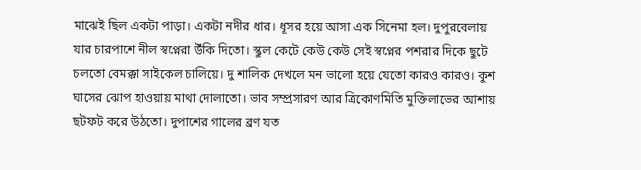মাঝেই ছিল একটা পাড়া। একটা নদীর ধার। ধূসর হয়ে আসা এক সিনেমা হল। দুপুরবেলায় যার চারপাশে নীল স্বপ্নেরা উঁকি দিতো। স্কুল কেটে কেউ কেউ সেই স্বপ্নের পশরার দিকে ছুটে চলতো বেমক্কা সাইকেল চালিয়ে। দু শালিক দেখলে মন ভালো হয়ে যেতো কারও কারও। কুশ ঘাসের ঝোপ হাওয়ায় মাথা দোলাতো। ভাব সম্প্রসারণ আর ত্রিকোণমিতি মুক্তিলাভের আশায় ছটফট করে উঠতো। দুপাশের গালের ব্রণ যত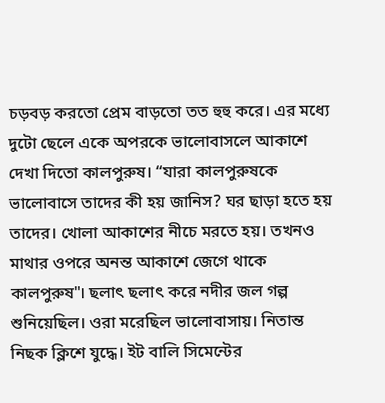চড়বড় করতো প্রেম বাড়তো তত হুহু করে। এর মধ্যে দুটো ছেলে একে অপরকে ভালোবাসলে আকাশে দেখা দিতো কালপুরুষ। “যারা কালপুরুষকে ভালোবাসে তাদের কী হয় জানিস? ঘর ছাড়া হতে হয় তাদের। খোলা আকাশের নীচে মরতে হয়। তখনও মাথার ওপরে অনন্ত আকাশে জেগে থাকে কালপুরুষ"। ছলাৎ ছলাৎ করে নদীর জল গল্প শুনিয়েছিল। ওরা মরেছিল ভালোবাসায়। নিতান্ত নিছক ক্লিশে যুদ্ধে। ইট বালি সিমেন্টের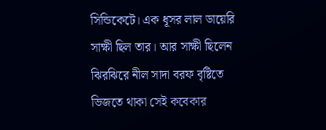সিন্ডিকেটে। এক ধূসর লাল ডায়েরি সাক্ষী ছিল তার। আর সাক্ষী ছিলেন ঝিরঝিরে নীল সাদা বরফ বৃষ্টিতে ভিজতে থাকা সেই কবেকার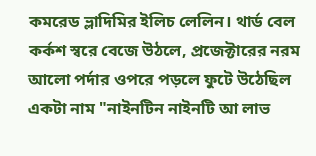কমরেড ভ্লাদিমির ইলিচ লেলিন। থার্ড বেল কর্কশ স্বরে বেজে উঠলে, প্রজেক্টারের নরম আলো পর্দার ওপরে পড়লে ফুটে উঠেছিল একটা নাম "নাইনটিন নাইনটি আ লাভ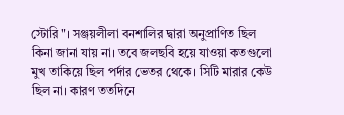স্টোরি"। সঞ্জয়লীলা বনশালির দ্বারা অনুপ্রাণিত ছিল কিনা জানা যায় না। তবে জলছবি হয়ে যাওয়া কতগুলো মুখ তাকিয়ে ছিল পর্দার ভেতর থেকে। সিটি মারার কেউ ছিল না। কারণ ততদিনে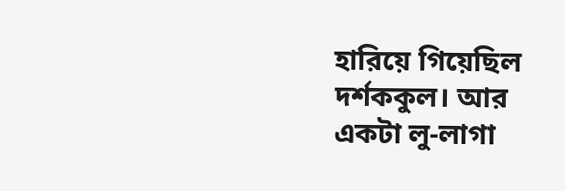হারিয়ে গিয়েছিল দর্শককুল। আর একটা লু-লাগা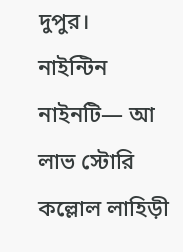দুপুর।
নাইন্টিন নাইনটি— আ লাভ স্টোরি কল্লোল লাহিড়ী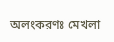অলংকরণঃ মেখলা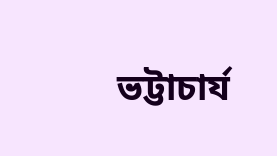ভট্টাচার্য